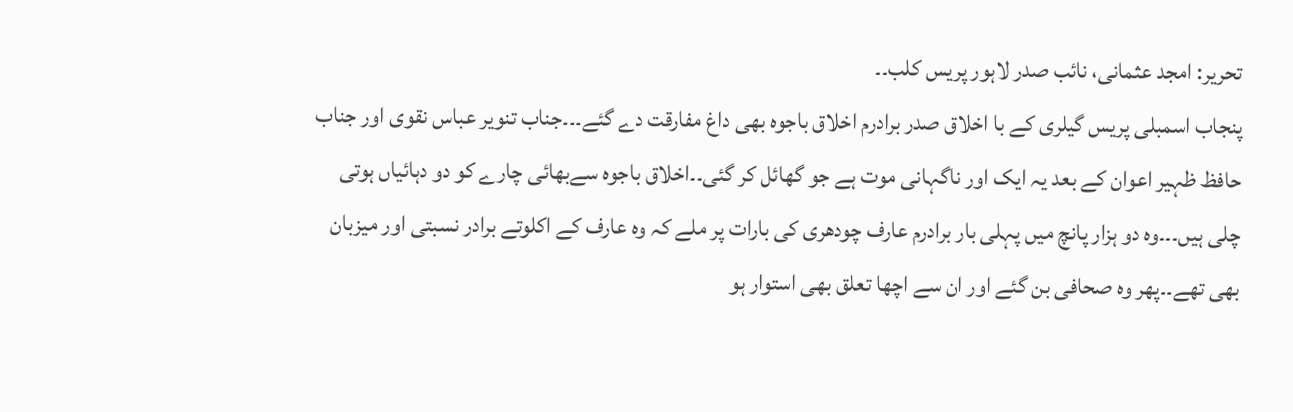تحریر: امجد عثمانی، نائب صدر لاہور پریس کلب۔۔
پنجاب اسمبلی پریس گیلری کے با اخلاق صدر برادرم اخلاق باجوہ بھی داغ مفارقت دے گئے۔۔۔جناب تنویر عباس نقوی اور جناب حافظ ظہیر اعوان کے بعد یہ ایک اور ناگہانی موت ہے جو گھائل کر گئی۔۔اخلاق باجوہ سےبھائی چارے کو دو دہائیاں ہوتی چلی ہیں۔۔۔وہ دو ہزار پانچ میں پہلی بار برادرم عارف چودھری کی بارات پر ملے کہ وہ عارف کے اکلوتے برادر نسبتی اور میزبان بھی تھے۔۔پھر وہ صحافی بن گئے اور ان سے اچھا تعلق بھی استوار ہو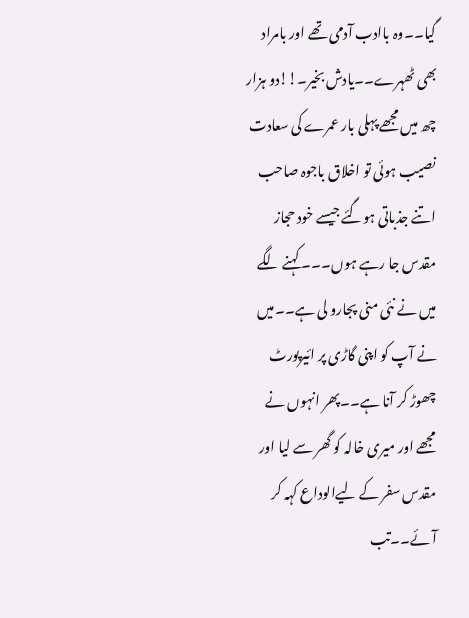گیا۔۔وہ باادب آدمی تھے اور بامراد بھی ٹھہرے۔۔یادش بخیر۔!!دو ہزار چھ میں مجھے پہلی بار عمرے کی سعادت نصیب ہوئی تو اخلاق باجوہ صاحب اتنے جذباتی ہوگئے جیسے خود حجاز مقدس جا رہے ہوں۔۔۔ کہنے لگے میں نے نئی منی پجارو لی ہے۔۔میں نے آپ کو اپنی گاڑی پر ائیرپورٹ چھوڑ کر آنا ہے۔۔پھر انہوں نے مجھے اور میری خالہ کو گھر سے لیا اور مقدس سفر کے لیےالوداع کہہ کر آئے۔۔تب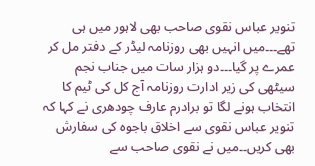تنویر عباس نقوی صاحب بھی لاہور میں ہی تھے۔۔۔میں انہیں بھی روزنامہ لیڈر کے دفتر مل کر عمرے پر گیا۔۔۔دو ہزار سات میں جناب نجم سیٹھی کی زیر ادارت روزنامہ آج کل کی ٹیم کا انتخاب ہونے لگا تو برادرم عارف چودھری نے کہا کہ تنویر عباس نقوی سے اخلاق باجوہ کی سفارش بھی کریں۔۔میں نے نقوی صاحب سے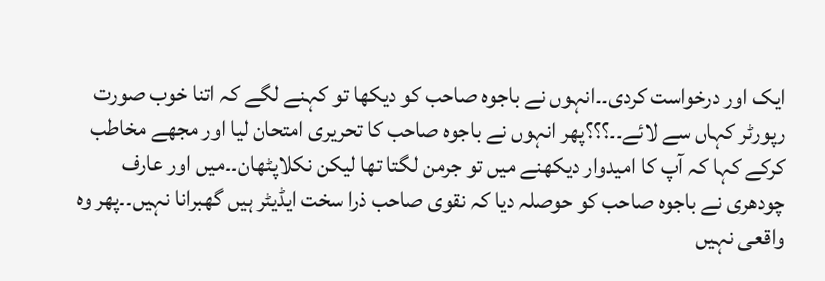ایک اور درخواست کردی۔۔انہوں نے باجوہ صاحب کو دیکھا تو کہنے لگے کہ اتنا خوب صورت رپورٹر کہاں سے لائے۔۔؟؟؟پھر انہوں نے باجوہ صاحب کا تحریری امتحان لیا اور مجھے مخاطب کرکے کہا کہ آپ کا امیدوار دیکھنے میں تو جرمن لگتا تھا لیکن نکلاپٹھان۔۔میں اور عارف چودھری نے باجوہ صاحب کو حوصلہ دیا کہ نقوی صاحب ذرا سخت ایڈیٹر ہیں گھبرانا نہیں۔۔پھر وہ واقعی نہیں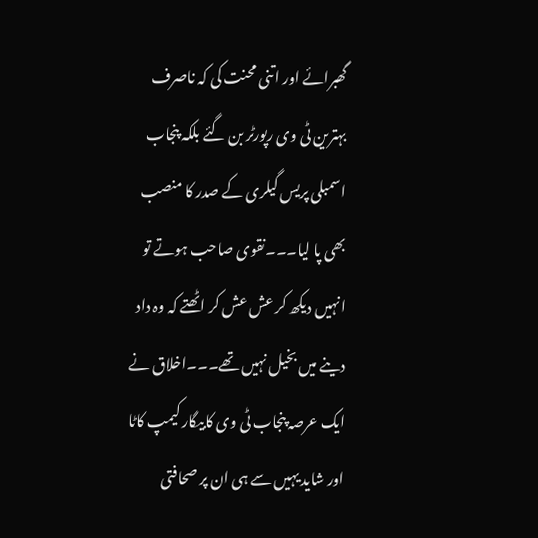گھبرائے اور اتنی محنت کی کہ ناصرف بہترین ٹی وی رپورٹر بن گئے بلکہ پنجاب اسمبلی پریس گیلری کے صدر کا منصب بھی پا لیا۔۔۔نقوی صاحب ہوتے تو انہیں دیکھ کر عش عش کر اٹھتے کہ وہ داد دینے میں بخیل نہیں تھے۔۔۔اخلاق نے ایک عرصہ پنجاب ٹی وی کابیگار کیمپ کاٹا اور شاید یہیں سے ہی ان پر صحافتی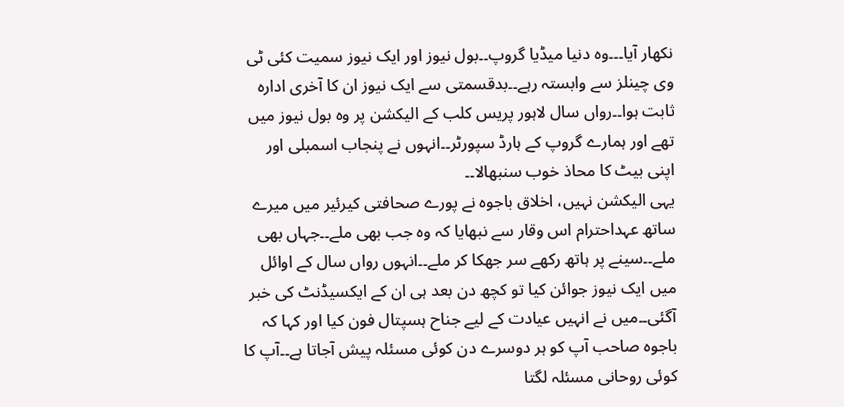نکھار آیا۔۔۔وہ دنیا میڈیا گروپ۔۔بول نیوز اور ایک نیوز سمیت کئی ٹی وی چینلز سے وابستہ رہے۔۔بدقسمتی سے ایک نیوز ان کا آخری ادارہ ثابت ہوا۔۔رواں سال لاہور پریس کلب کے الیکشن پر وہ بول نیوز میں تھے اور ہمارے گروپ کے ہارڈ سپورٹر۔۔انہوں نے پنجاب اسمبلی اور اپنی بیٹ کا محاذ خوب سنبھالا۔۔
یہی الیکشن نہیں، اخلاق باجوہ نے پورے صحافتی کیرئیر میں میرے ساتھ عہداحترام اس وقار سے نبھایا کہ وہ جب بھی ملے۔۔جہاں بھی ملے۔۔سینے پر ہاتھ رکھے سر جھکا کر ملے۔۔انہوں رواں سال کے اوائل میں ایک نیوز جوائن کیا تو کچھ دن بعد ہی ان کے ایکسیڈنٹ کی خبر آگئی۔۔میں نے انہیں عیادت کے لیے جناح ہسپتال فون کیا اور کہا کہ باجوہ صاحب آپ کو ہر دوسرے دن کوئی مسئلہ پیش آجاتا ہے۔۔آپ کا کوئی روحانی مسئلہ لگتا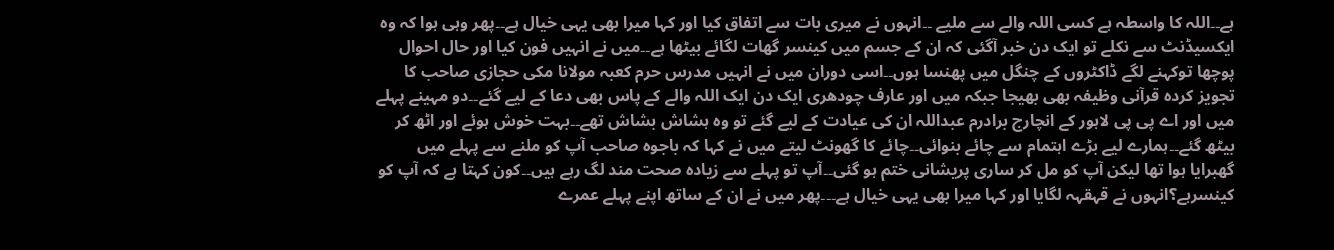ہے۔۔اللہ کا واسطہ ہے کسی اللہ والے سے ملیے ۔۔انہوں نے میری بات سے اتفاق کیا اور کہا میرا بھی یہی خیال ہے۔۔پھر وہی ہوا کہ وہ ایکسیڈنٹ سے نکلے تو ایک دن خبر آگئی کہ ان کے جسم میں کینسر گھات لگائے بیٹھا ہے۔۔میں نے انہیں فون کیا اور حال احوال پوچھا توکہنے لگے ڈاکٹروں کے چنگل میں پھنسا ہوں۔۔اسی دوران میں نے انہیں مدرس حرم کعبہ مولانا مکی حجازی صاحب کا تجویز کردہ قرآنی وظیفہ بھی بھیجا جبکہ میں اور عارف چودھری ایک دن ایک اللہ والے کے پاس بھی دعا کے لیے گئے۔۔دو مہینے پہلے میں اور اے پی پی لاہور کے انچارج برادرم عبداللہ ان کی عیادت کے لیے گئے تو وہ ہشاش بشاش تھے۔۔بہت خوش ہوئے اور اٹھ کر بیٹھ گئے۔۔ہمارے لیے بڑے اہتمام سے چائے بنوائی۔۔چائے کا گھونٹ لیتے میں نے کہا کہ باجوہ صاحب آپ کو ملنے سے پہلے میں گھبرایا ہوا تھا لیکن آپ کو مل کر ساری پریشانی ختم ہو گئی۔۔آپ تو پہلے سے زیادہ صحت مند لگ رہے ہیں۔۔کون کہتا ہے کہ آپ کو کینسرہے؟انہوں نے قہقہہ لگایا اور کہا میرا بھی یہی خیال ہے۔۔۔پھر میں نے ان کے ساتھ اپنے پہلے عمرے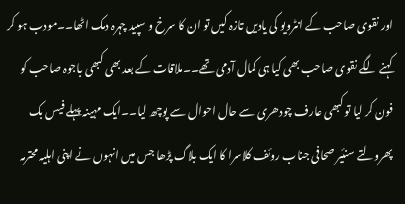اور نقوی صاحب کے انٹرویو کی یادیں تازہ کیں تو ان کا سرخ و سپید چہرہ دمک اٹھا۔۔مودب ہو کر کہنے لگے نقوی صاحب بھی کیا ہی کمال آدمی تھے۔۔ملاقات کے بعد بھی کبھی باجوہ صاحب کو فون کر لیا تو کبھی عارف چودھری سے حال احوال سے پوچھ لیا۔۔ایک مہینہ پہلے فیس بک پھرولتے سنئیر صحافی جناب روئف کلاسرا کا ایک بلاگ پڑھا جس میں انہوں نے اپنی اہلیہ محترمہ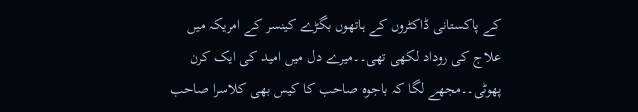کے پاکستانی ڈاکٹروں کے ہاتھوں بگڑے کینسر کے امریکہ میں علاج کی روداد لکھی تھی۔۔میرے دل میں امید کی ایک کرن پھوٹی۔۔مجھے لگا کہ باجوہ صاحب کا کیس بھی کلاسرا صاحب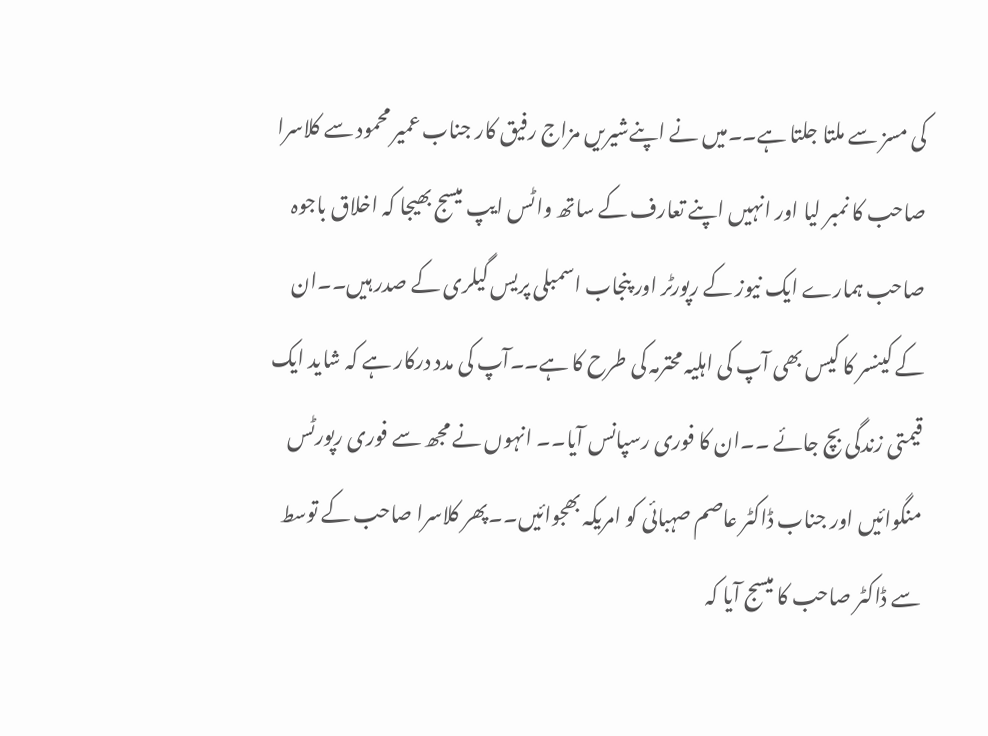کی مسز سے ملتا جلتا ہے۔۔میں نے اپنےشیریں مزاج رفیق کار جناب عمیر محمود سے کلاسرا صاحب کا نمبر لیا اور انہیں اپنے تعارف کے ساتھ واٹس ایپ میسج بھیجا کہ اخلاق باجوہ صاحب ہمارے ایک نیوز کے رپورٹر اور پنجاب اسمبلی پریس گیلری کے صدر ہیں۔۔ان کے کینسر کا کیس بھی آپ کی اہلیہ محترمہ کی طرح کا ہے۔۔آپ کی مدد درکار ہے کہ شاید ایک قیمتی زندگی بچ جائے ۔۔ان کا فوری رسپانس آیا۔۔ انہوں نے مجھ سے فوری رپورٹس منگوائیں اور جناب ڈاکٹر عاصم صہبائی کو امریکہ بھجوائیں۔۔پھر کلاسرا صاحب کے توسط سے ڈاکٹر صاحب کا میسج آیا کہ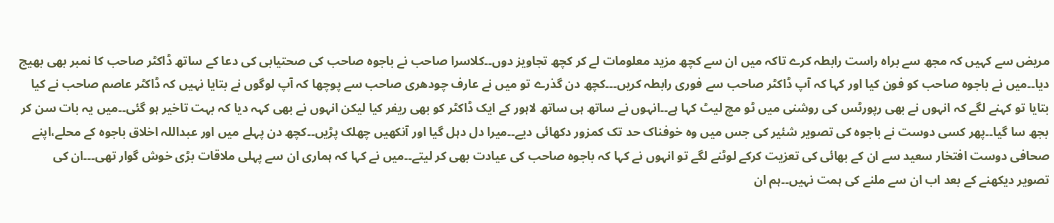مریض سے کہیں کہ مجھ سے براہ راست رابطہ کرے تاکہ میں ان سے کچھ مزید معلومات لے کر کچھ تجاویز دوں۔۔کلاسرا صاحب نے باجوہ صاحب کی صحتیابی کی دعا کے ساتھ ڈاکٹر صاحب کا نمبر بھی بھیج دیا۔۔میں نے باجوہ صاحب کو فون کیا اور کہا کہ آپ ڈاکٹر صاحب سے فوری رابطہ کریں۔۔۔کچھ دن گذرے تو میں نے عارف چودھری صاحب سے پوچھا کہ آپ لوگوں نے بتایا نہیں کہ ڈاکٹر عاصم صاحب نے کیا بتایا تو کہنے لگے کہ انہوں نے بھی رپورٹس کی روشنی میں ٹو مچ لیٹ کہا ہے۔۔انہوں نے ساتھ ہی ساتھ لاہور کے ایک ڈاکٹر کو بھی ریفر کیا لیکن انہوں نے بھی کہہ دیا کہ بہت تاخیر ہو گئی۔۔میں یہ بات سن کر بجھ سا گیا۔۔پھر کسی دوست نے باجوہ کی تصویر شئیر کی جس میں وہ خوفناک حد تک کمزور دکھائی دیے۔۔میرا دل دہل گیا اور آنکھیں چھلک پڑیں۔۔کچھ دن پہلے میں اور عبداللہ اخلاق باجوہ کے محلے،اپنے صحافی دوست افتخار سعید سے ان کے بھائی کی تعزیت کرکے لوٹنے لگے تو انہوں نے کہا کہ باجوہ صاحب کی عیادت بھی کر لیتے۔۔میں نے کہا کہ ہماری ان سے پہلی ملاقات بڑی خوش گوار تھی۔۔۔ان کی تصویر دیکھنے کے بعد اب ان سے ملنے کی ہمت نہیں۔۔ہم ان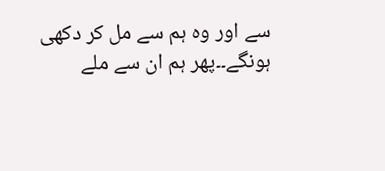سے اور وہ ہم سے مل کر دکھی ہونگے۔۔پھر ہم ان سے ملے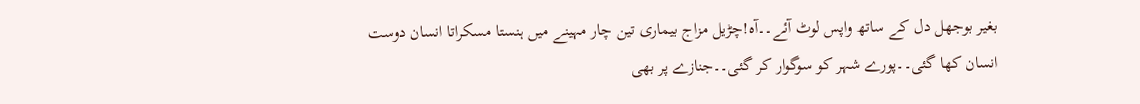بغیر بوجھل دل کے ساتھ واپس لوٹ آئے۔۔آہ!چڑیل مزاج بیماری تین چار مہینے میں ہنستا مسکراتا انسان دوست انسان کھا گئی۔۔پورے شہر کو سوگوار کر گئی۔۔جنازے پر بھی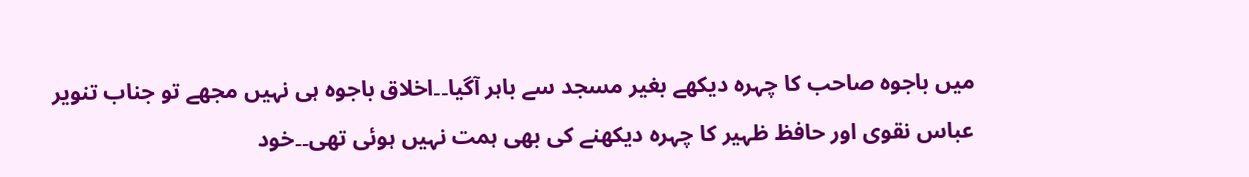میں باجوہ صاحب کا چہرہ دیکھے بغیر مسجد سے باہر آگیا۔۔اخلاق باجوہ ہی نہیں مجھے تو جناب تنویر عباس نقوی اور حافظ ظہیر کا چہرہ دیکھنے کی بھی ہمت نہیں ہوئی تھی۔۔خود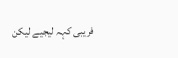فریبی کہہ لیجیے لیکن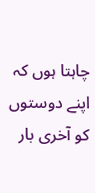چاہتا ہوں کہ اپنے دوستوں کو آخری بار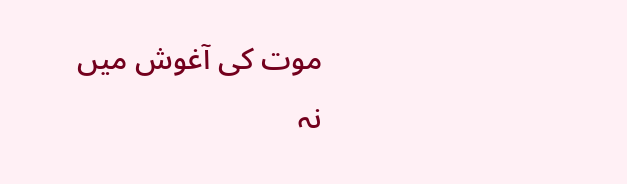موت کی آغوش میں نہ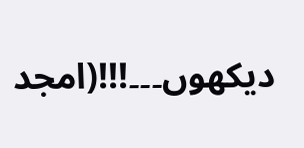دیکھوں۔۔۔!!!(امجد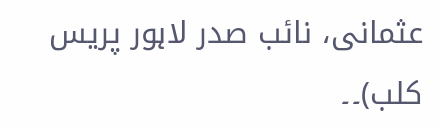عثمانی، نائب صدر لاہور پریس کلب)۔۔